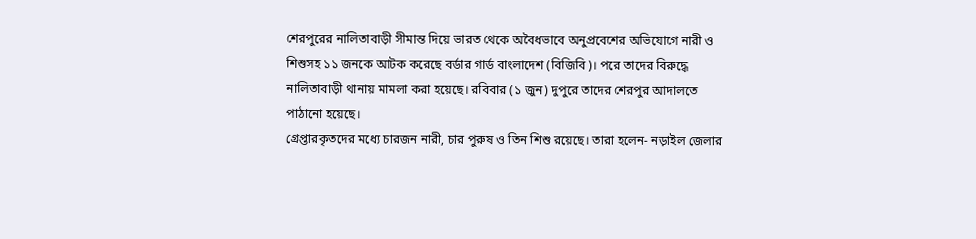শেরপুরের নালিতাবাড়ী সীমান্ত দিয়ে ভারত থেকে অবৈধভাবে অনুপ্রবেশের অভিযোগে নারী ও শিশুসহ ১১ জনকে আটক করেছে বর্ডার গার্ড বাংলাদেশ (বিজিবি)। পরে তাদের বিরুদ্ধে নালিতাবাড়ী থানায় মামলা করা হয়েছে। রবিবার (১ জুন) দুপুরে তাদের শেরপুর আদালতে পাঠানো হয়েছে।
গ্রেপ্তারকৃতদের মধ্যে চারজন নারী, চার পুরুষ ও তিন শিশু রয়েছে। তারা হলেন- নড়াইল জেলার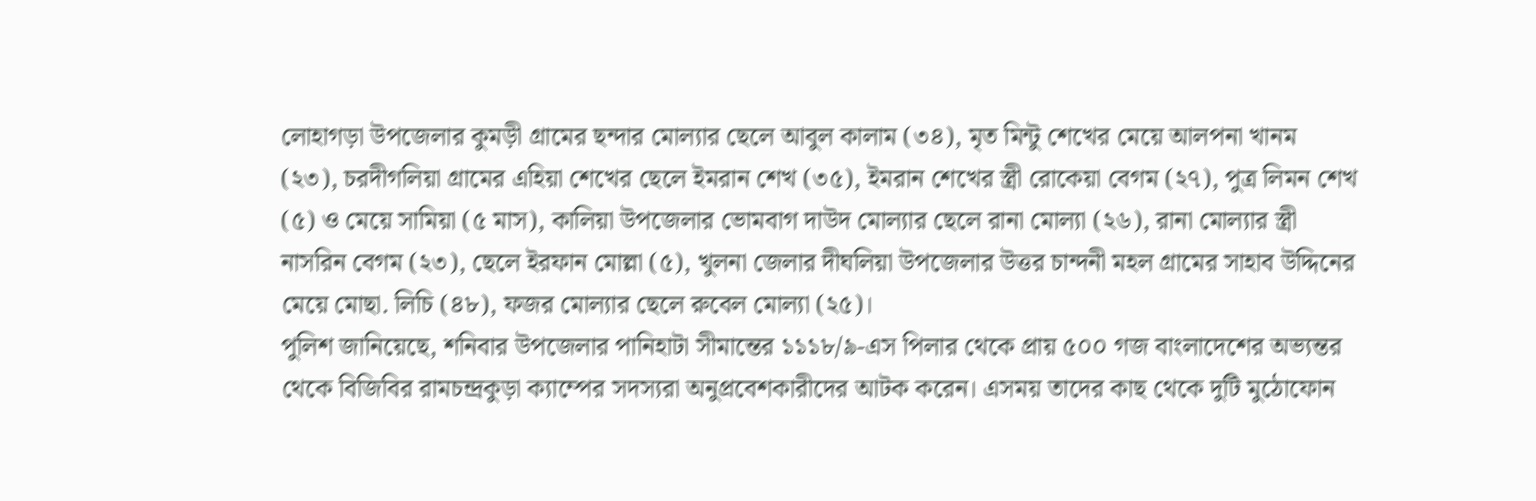লোহাগড়া উপজেলার কুমড়ী গ্রামের ছন্দার মোল্যার ছেলে আবুল কালাম (৩৪), মৃত মিন্টু শেখের মেয়ে আলপনা খানম (২৩), চরদীগলিয়া গ্রামের এহিয়া শেখের ছেলে ইমরান শেখ (৩৫), ইমরান শেখের স্ত্রী রোকেয়া বেগম (২৭), পুত্র লিমন শেখ (৫) ও মেয়ে সামিয়া (৫ মাস), কালিয়া উপজেলার ভোমবাগ দাউদ মোল্যার ছেলে রানা মোল্যা (২৬), রানা মোল্যার স্ত্রী নাসরিন বেগম (২৩), ছেলে ইরফান মোল্লা (৫), খুলনা জেলার দীঘলিয়া উপজেলার উত্তর চান্দনী মহল গ্রামের সাহাব উদ্দিনের মেয়ে মোছা. লিচি (৪৮), ফজর মোল্যার ছেলে রুবেল মোল্যা (২৫)।
পুলিশ জানিয়েছে, শনিবার উপজেলার পানিহাটা সীমান্তের ১১১৮/৯-এস পিলার থেকে প্রায় ৫০০ গজ বাংলাদেশের অভ্যন্তর থেকে বিজিবির রামচন্দ্রকুড়া ক্যাম্পের সদস্যরা অনুপ্রবেশকারীদের আটক করেন। এসময় তাদের কাছ থেকে দুটি মুঠোফোন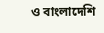ও বাংলাদেশি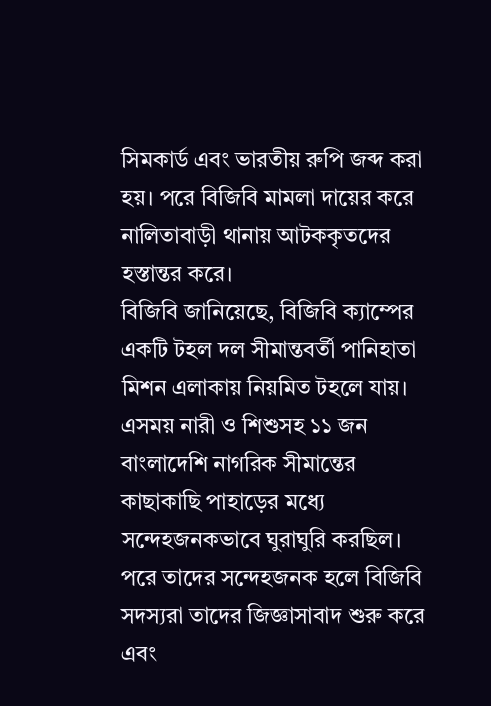সিমকার্ড এবং ভারতীয় রুপি জব্দ করা হয়। পরে বিজিবি মামলা দায়ের করে নালিতাবাড়ী থানায় আটককৃতদের হস্তান্তর করে।
বিজিবি জানিয়েছে, বিজিবি ক্যাম্পের একটি টহল দল সীমান্তবর্তী পানিহাতা মিশন এলাকায় নিয়মিত টহলে যায়। এসময় নারী ও শিশুসহ ১১ জন বাংলাদেশি নাগরিক সীমান্তের কাছাকাছি পাহাড়ের মধ্যে সন্দেহজনকভাবে ঘুরাঘুরি করছিল। পরে তাদের সন্দেহজনক হলে বিজিবি সদস্যরা তাদের জিজ্ঞাসাবাদ শুরু করে এবং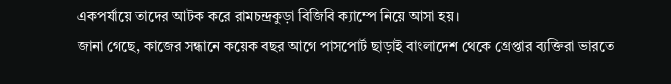একপর্যায়ে তাদের আটক করে রামচন্দ্রকুড়া বিজিবি ক্যাম্পে নিয়ে আসা হয়।
জানা গেছে, কাজের সন্ধানে কয়েক বছর আগে পাসপোর্ট ছাড়াই বাংলাদেশ থেকে গ্রেপ্তার ব্যক্তিরা ভারতে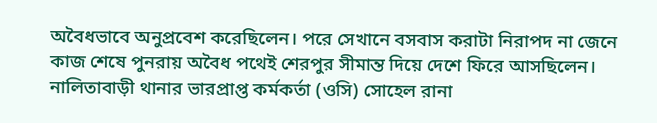অবৈধভাবে অনুপ্রবেশ করেছিলেন। পরে সেখানে বসবাস করাটা নিরাপদ না জেনে কাজ শেষে পুনরায় অবৈধ পথেই শেরপুর সীমান্ত দিয়ে দেশে ফিরে আসছিলেন।
নালিতাবাড়ী থানার ভারপ্রাপ্ত কর্মকর্তা (ওসি) সোহেল রানা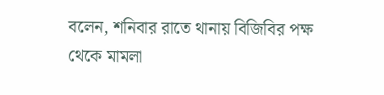বলেন, শনিবার রাতে থানায় বিজিবির পক্ষ থেকে মামলা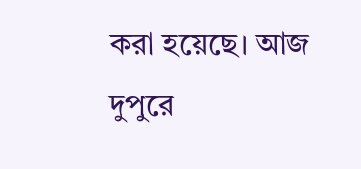করা হয়েছে। আজ দুপুরে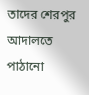তাদের শেরপুর আদালতে পাঠানো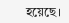হয়েছে।